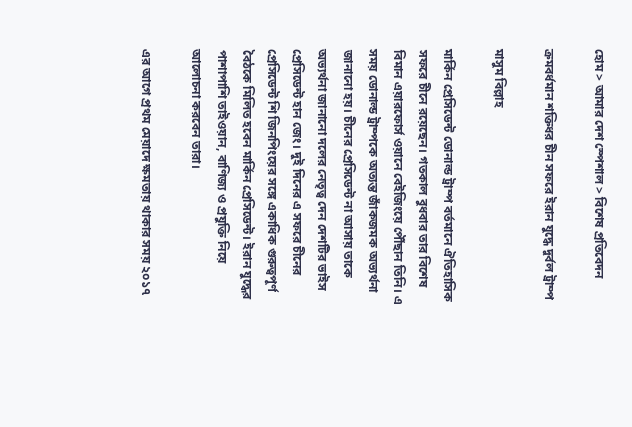হোম > আমার দেশ স্পেশাল > বিশেষ প্রতিবেদন

ক্রমবর্ধমান শক্তিধর চীন সফরে ইরান যুদ্ধে দুর্বল ট্রাম্প

মাসুম বিল্লাহ

মার্কিন প্রেসিডেন্ট ডোনাল্ড ট্রাম্প বর্তমানে ঐতিহাসিক সফরে চীনে রয়েছেন। গতকাল বুধবার তার বিশেষ বিমান এয়ারফোর্স ওয়ানে বেইজিংয়ে পৌঁছান তিনি। এ সময় ডোনাল্ড ট্রাম্পকে অত্যন্ত জাঁকজমক অভ্যর্থনা জানানো হয়। চীনের প্রেসিডেন্ট না আসায় তাকে অভ্যর্থনা জানানো দলের নেতৃত্ব দেন দেশটির ভাইস প্রেসিডেন্ট হান জেং। দুই দিনের এ সফরে চীনের প্রেসিডেন্ট শি জিনপিংয়ের সঙ্গে একাধিক গুরুত্বপূর্ণ বৈঠকে মিলিত হবেন মার্কিন প্রেসিডেন্ট। ইরান যুদ্ধের পাশাপাশি তাইওয়ান, বাণিজ্য ও প্রযুক্তি নিয়ে আলোচনা করবেন তারা।

এর আগে প্রথম মেয়াদে ক্ষমতায় থাকার সময় ২০১৭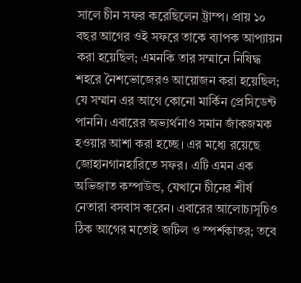সালে চীন সফর করেছিলেন ট্রাম্প। প্রায় ১০ বছর আগের ওই সফরে তাকে ব্যাপক আপ্যায়ন করা হয়েছিল; এমনকি তার সম্মানে নিষিদ্ধ শহরে নৈশভোজেরও আয়োজন করা হয়েছিল; যে সম্মান এর আগে কোনো মার্কিন প্রেসিডেন্ট পাননি। এবারের অভ্যর্থনাও সমান জাঁকজমক হওয়ার আশা করা হচ্ছে। এর মধ্যে রয়েছে জোহানগানহারিতে সফর। এটি এমন এক অভিজাত কম্পাউন্ড, যেখানে চীনের শীর্ষ নেতারা বসবাস করেন। এবারের আলোচ্যসূচিও ঠিক আগের মতোই জটিল ও স্পর্শকাতর; তবে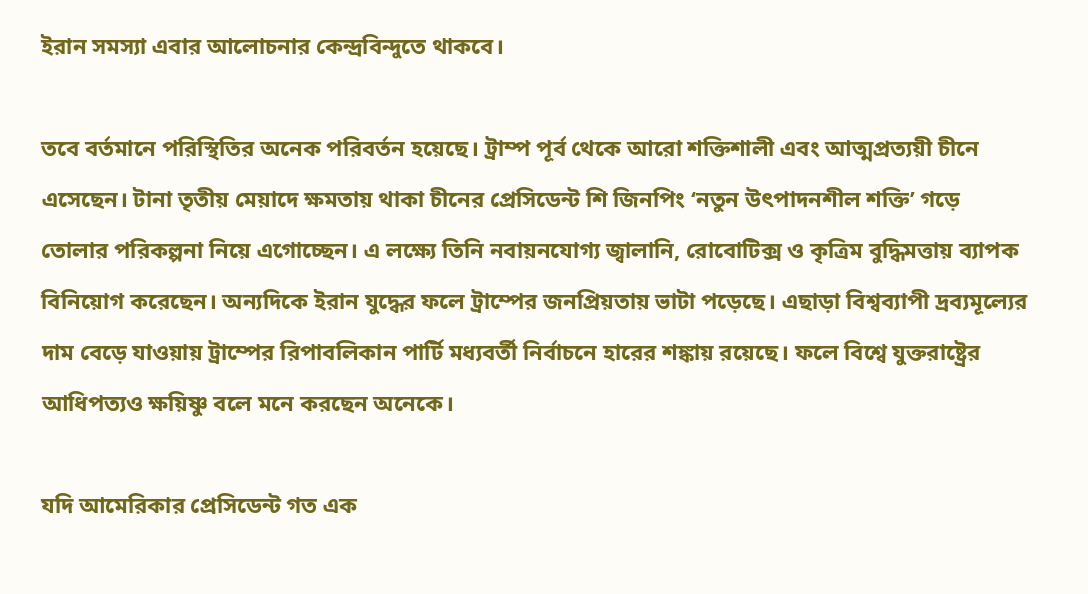ইরান সমস্যা এবার আলোচনার কেন্দ্রবিন্দুতে থাকবে।

তবে বর্তমানে পরিস্থিতির অনেক পরিবর্তন হয়েছে। ট্রাম্প পূর্ব থেকে আরো শক্তিশালী এবং আত্মপ্রত্যয়ী চীনে এসেছেন। টানা তৃতীয় মেয়াদে ক্ষমতায় থাকা চীনের প্রেসিডেন্ট শি জিনপিং ‘নতুন উৎপাদনশীল শক্তি’ গড়ে তোলার পরিকল্পনা নিয়ে এগোচ্ছেন। এ লক্ষ্যে তিনি নবায়নযোগ্য জ্বালানি, রোবোটিক্স ও কৃত্রিম বুদ্ধিমত্তায় ব্যাপক বিনিয়োগ করেছেন। অন্যদিকে ইরান যুদ্ধের ফলে ট্রাম্পের জনপ্রিয়তায় ভাটা পড়েছে। এছাড়া বিশ্বব্যাপী দ্রব্যমূল্যের দাম বেড়ে যাওয়ায় ট্রাম্পের রিপাবলিকান পার্টি মধ্যবর্তী নির্বাচনে হারের শঙ্কায় রয়েছে। ফলে বিশ্বে যুক্তরাষ্ট্রের আধিপত্যও ক্ষয়িষ্ণু বলে মনে করছেন অনেকে।

যদি আমেরিকার প্রেসিডেন্ট গত এক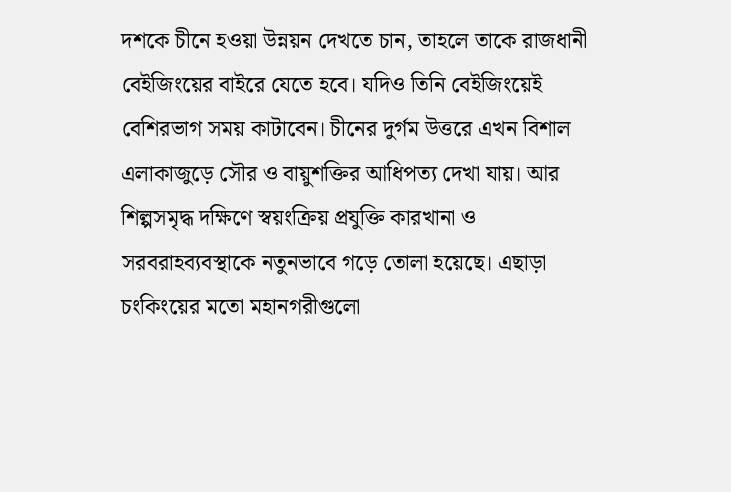দশকে চীনে হওয়া উন্নয়ন দেখতে চান, তাহলে তাকে রাজধানী বেইজিংয়ের বাইরে যেতে হবে। যদিও তিনি বেইজিংয়েই বেশিরভাগ সময় কাটাবেন। চীনের দুর্গম উত্তরে এখন বিশাল এলাকাজুড়ে সৌর ও বায়ুশক্তির আধিপত্য দেখা যায়। আর শিল্পসমৃদ্ধ দক্ষিণে স্বয়ংক্রিয় প্রযুক্তি কারখানা ও সরবরাহব্যবস্থাকে নতুনভাবে গড়ে তোলা হয়েছে। এছাড়া চংকিংয়ের মতো মহানগরীগুলো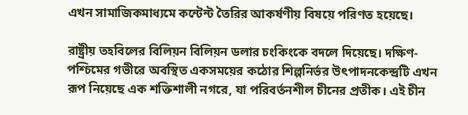এখন সামাজিকমাধ্যমে কন্টেন্ট তৈরির আকর্ষণীয় বিষয়ে পরিণত হয়েছে।

রাষ্ট্রীয় তহবিলের বিলিয়ন বিলিয়ন ডলার চংকিংকে বদলে দিয়েছে। দক্ষিণ-পশ্চিমের গভীরে অবস্থিত একসময়ের কঠোর শিল্পনির্ভর উৎপাদনকেন্দ্রটি এখন রূপ নিয়েছে এক শক্তিশালী নগরে, যা পরিবর্তনশীল চীনের প্রতীক। এই চীন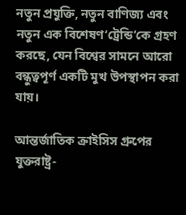নতুন প্রযুক্তি, নতুন বাণিজ্য এবং নতুন এক বিশেষণ‘ট্রেন্ডি’কে গ্রহণ করছে, যেন বিশ্বের সামনে আরো বন্ধুত্বপূর্ণ একটি মুখ উপস্থাপন করা যায়।

আন্তর্জাতিক ক্রাইসিস গ্রুপের যুক্তরাষ্ট্র-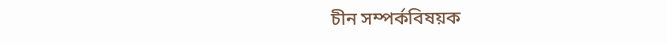চীন সম্পর্কবিষয়ক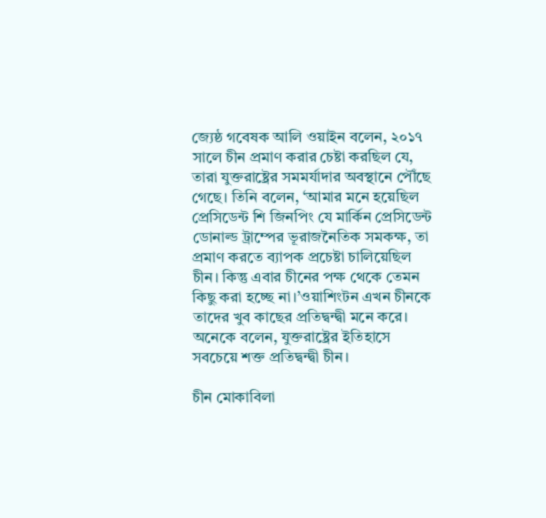জ্যেষ্ঠ গবেষক আলি ওয়াইন বলেন, ২০১৭ সালে চীন প্রমাণ করার চেষ্টা করছিল যে, তারা যুক্তরাষ্ট্রের সমমর্যাদার অবস্থানে পৌঁছে গেছে। তিনি বলেন, ‘আমার মনে হয়েছিল প্রেসিডেন্ট শি জিনপিং যে মার্কিন প্রেসিডেন্ট ডোনাল্ড ট্রাম্পের ভূরাজনৈতিক সমকক্ষ, তা প্রমাণ করতে ব্যাপক প্রচেষ্টা চালিয়েছিল চীন। কিন্তু এবার চীনের পক্ষ থেকে তেমন কিছু করা হচ্ছে না।’ওয়াশিংটন এখন চীনকে তাদের খুব কাছের প্রতিদ্বন্দ্বী মনে করে। অনেকে বলেন, যুক্তরাষ্ট্রের ইতিহাসে সবচেয়ে শক্ত প্রতিদ্বন্দ্বী চীন।

চীন মোকাবিলা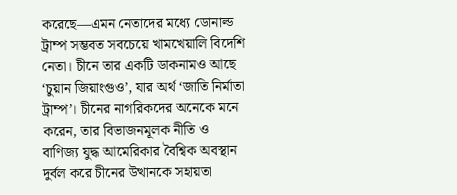করেছে—এমন নেতাদের মধ্যে ডোনাল্ড ট্রাম্প সম্ভবত সবচেয়ে খামখেয়ালি বিদেশি নেতা। চীনে তার একটি ডাকনামও আছে ‘চুয়ান জিয়াংগুও’, যার অর্থ ‘জাতি নির্মাতা ট্রাম্প’। চীনের নাগরিকদের অনেকে মনে করেন, তার বিভাজনমূলক নীতি ও বাণিজ্য যুদ্ধ আমেরিকার বৈশ্বিক অবস্থান দুর্বল করে চীনের উত্থানকে সহায়তা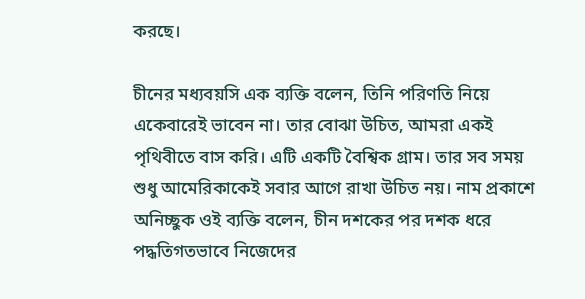করছে।

চীনের মধ্যবয়সি এক ব্যক্তি বলেন, তিনি পরিণতি নিয়ে একেবারেই ভাবেন না। তার বোঝা উচিত, আমরা একই পৃথিবীতে বাস করি। এটি একটি বৈশ্বিক গ্রাম। তার সব সময় শুধু আমেরিকাকেই সবার আগে রাখা উচিত নয়। নাম প্রকাশে অনিচ্ছুক ওই ব্যক্তি বলেন, চীন দশকের পর দশক ধরে পদ্ধতিগতভাবে নিজেদের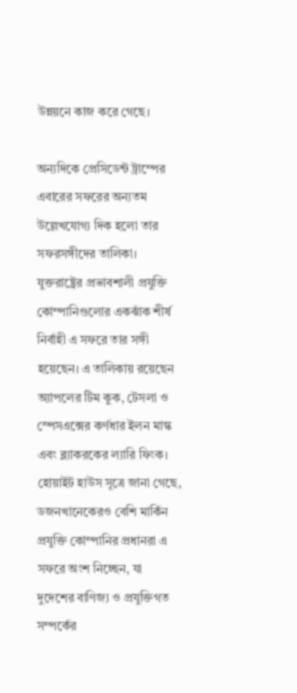উন্নয়নে কাজ করে গেছে।

অন্যদিকে প্রেসিডেন্ট ট্রাম্পের এবারের সফরের অন্যতম উল্লেখযোগ্য দিক হলো তার সফরসঙ্গীদের তালিকা। যুক্তরাষ্ট্রের প্রভাবশালী প্রযুক্তি কোম্পানিগুলোর একঝাঁক শীর্ষ নির্বাহী এ সফরে তার সঙ্গী হয়েছেন। এ তালিকায় রয়েছেন অ্যাপলের টিম কুক, টেসলা ও স্পেসএক্সের কর্ণধার ইলন মাস্ক এবং ব্ল্যাকরকের ল্যারি ফিংক। হোয়াইট হাউস সূত্রে জানা গেছে, ডজনখানেকেরও বেশি মার্কিন প্রযুক্তি কোম্পানির প্রধানরা এ সফরে অংশ নিচ্ছেন, যা দুদেশের বাণিজ্য ও প্রযুক্তিগত সম্পর্কের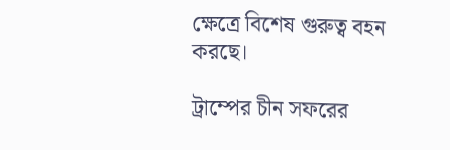ক্ষেত্রে বিশেষ গুরুত্ব বহন করছে।

ট্রাম্পের চীন সফরের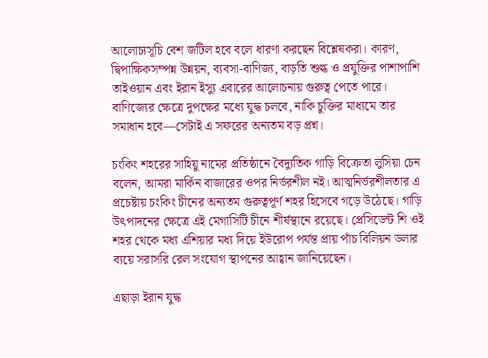আলোচ্যসূচি বেশ জটিল হবে বলে ধারণা করছেন বিশ্লেষকরা। কারণ, দ্বিপাক্ষিকসম্পন্ন উন্নয়ন, ব্যবসা-বাণিজ্য, বাড়তি শুল্ক ও প্রযুক্তির পাশাপাশি তাইওয়ান এবং ইরান ইস্যু এবারের আলোচনায় গুরুত্ব পেতে পারে। বাণিজ্যের ক্ষেত্রে দুপক্ষের মধ্যে যুদ্ধ চলবে, নাকি চুক্তির মাধ্যমে তার সমাধান হবে—সেটাই এ সফরের অন্যতম বড় প্রশ্ন।

চংকিং শহরের সাহিয়ু নামের প্রতিষ্ঠানে বৈদ্যুতিক গাড়ি বিক্রেতা লুসিয়া চেন বলেন, আমরা মার্কিন বাজারের ওপর নির্ভরশীল নই। আত্মনির্ভরশীলতার এ প্রচেষ্টায় চংকিং চীনের অন্যতম গুরুত্বপূর্ণ শহর হিসেবে গড়ে উঠেছে। গাড়ি উৎপাদনের ক্ষেত্রে এই মেগাসিটি চীনে শীর্ষস্থানে রয়েছে। প্রেসিডেন্ট শি ওই শহর থেকে মধ্য এশিয়ার মধ্য দিয়ে ইউরোপ পর্যন্ত প্রায় পাঁচ বিলিয়ন ডলার ব্যয়ে সরাসরি রেল সংযোগ স্থাপনের আহ্বান জানিয়েছেন।

এছাড়া ইরান যুদ্ধ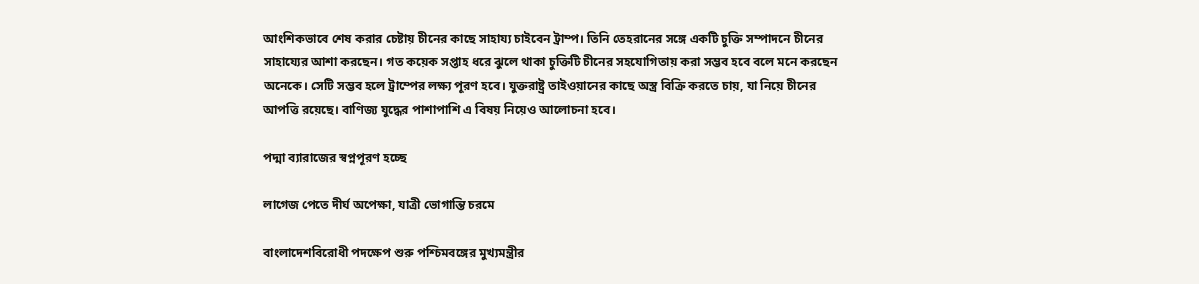আংশিকভাবে শেষ করার চেষ্টায় চীনের কাছে সাহায্য চাইবেন ট্রাম্প। তিনি তেহরানের সঙ্গে একটি চুক্তি সম্পাদনে চীনের সাহায্যের আশা করছেন। গত কয়েক সপ্তাহ ধরে ঝুলে থাকা চুক্তিটি চীনের সহযোগিতায় করা সম্ভব হবে বলে মনে করছেন অনেকে। সেটি সম্ভব হলে ট্রাম্পের লক্ষ্য পূরণ হবে। যুক্তরাষ্ট্র তাইওয়ানের কাছে অস্ত্র বিক্রি করতে চায়, যা নিয়ে চীনের আপত্তি রয়েছে। বাণিজ্য যুদ্ধের পাশাপাশি এ বিষয় নিয়েও আলোচনা হবে।

পদ্মা ব্যারাজের স্বপ্নপূরণ হচ্ছে

লাগেজ পেতে দীর্ঘ অপেক্ষা, যাত্রী ভোগান্তি চরমে

বাংলাদেশবিরোধী পদক্ষেপ শুরু পশ্চিমবঙ্গের মুখ্যমন্ত্রীর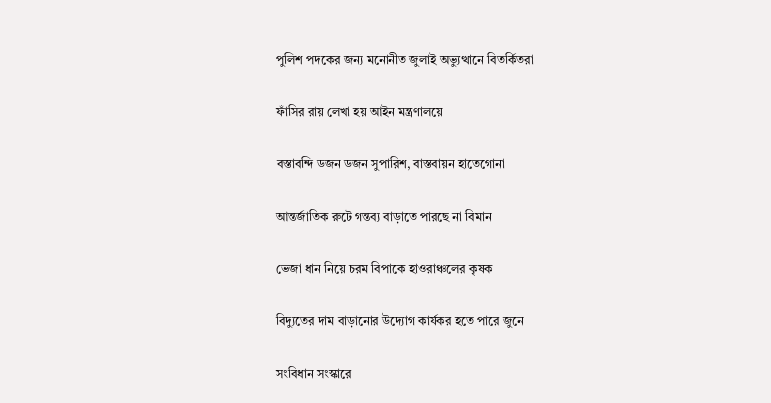পুলিশ পদকের জন্য মনোনীত জুলাই অভ্যুত্থানে বিতর্কিতরা

ফাঁসির রায় লেখা হয় আইন মন্ত্রণালয়ে

বস্তাবন্দি ডজন ডজন সুপারিশ, বাস্তবায়ন হাতেগোনা

আন্তর্জাতিক রুটে গন্তব্য বাড়াতে পারছে না বিমান

ভেজা ধান নিয়ে চরম বিপাকে হাওরাঞ্চলের কৃষক

বিদ্যুতের দাম বাড়ানোর উদ্যোগ কার্যকর হতে পারে জুনে

সংবিধান সংস্কারে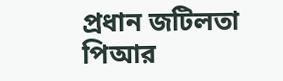প্রধান জটিলতা পিআর